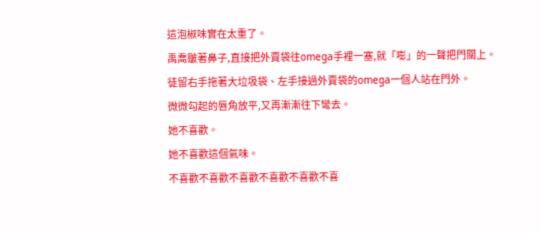這泡椒味實在太重了。
禹喬皺著鼻子,直接把外賣袋往omega手裡一塞,就「嘭」的一聲把門關上。
徒留右手拖著大垃圾袋、左手接過外賣袋的omega一個人站在門外。
微微勾起的唇角放平,又再漸漸往下彎去。
她不喜歡。
她不喜歡這個氣味。
不喜歡不喜歡不喜歡不喜歡不喜歡不喜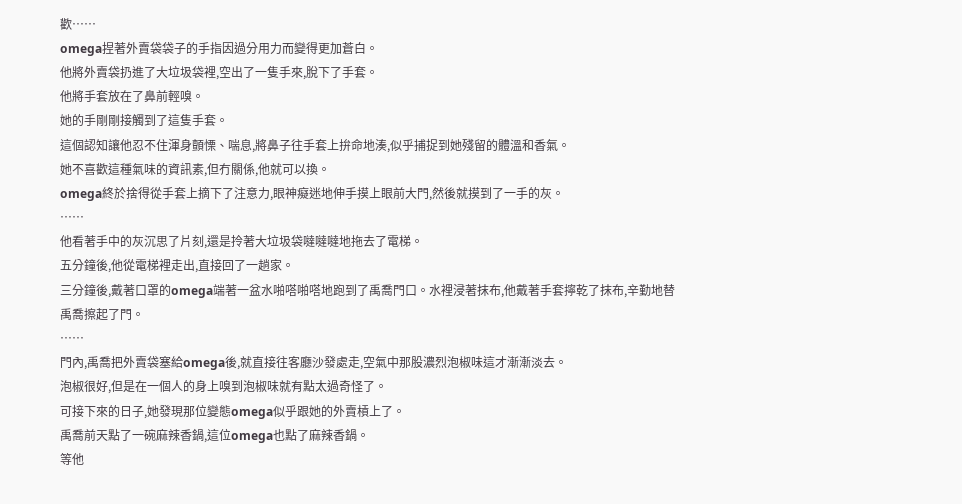歡……
omega捏著外賣袋袋子的手指因過分用力而變得更加蒼白。
他將外賣袋扔進了大垃圾袋裡,空出了一隻手來,脫下了手套。
他將手套放在了鼻前輕嗅。
她的手剛剛接觸到了這隻手套。
這個認知讓他忍不住渾身顫慄、喘息,將鼻子往手套上拚命地湊,似乎捕捉到她殘留的體溫和香氣。
她不喜歡這種氣味的資訊素,但冇關係,他就可以換。
omega終於捨得從手套上摘下了注意力,眼神癡迷地伸手摸上眼前大門,然後就摸到了一手的灰。
……
他看著手中的灰沉思了片刻,還是拎著大垃圾袋噠噠噠地拖去了電梯。
五分鐘後,他從電梯裡走出,直接回了一趟家。
三分鐘後,戴著口罩的omega端著一盆水啪嗒啪嗒地跑到了禹喬門口。水裡浸著抹布,他戴著手套擰乾了抹布,辛勤地替禹喬擦起了門。
……
門內,禹喬把外賣袋塞給omega後,就直接往客廳沙發處走,空氣中那股濃烈泡椒味這才漸漸淡去。
泡椒很好,但是在一個人的身上嗅到泡椒味就有點太過奇怪了。
可接下來的日子,她發現那位變態omega似乎跟她的外賣槓上了。
禹喬前天點了一碗麻辣香鍋,這位omega也點了麻辣香鍋。
等他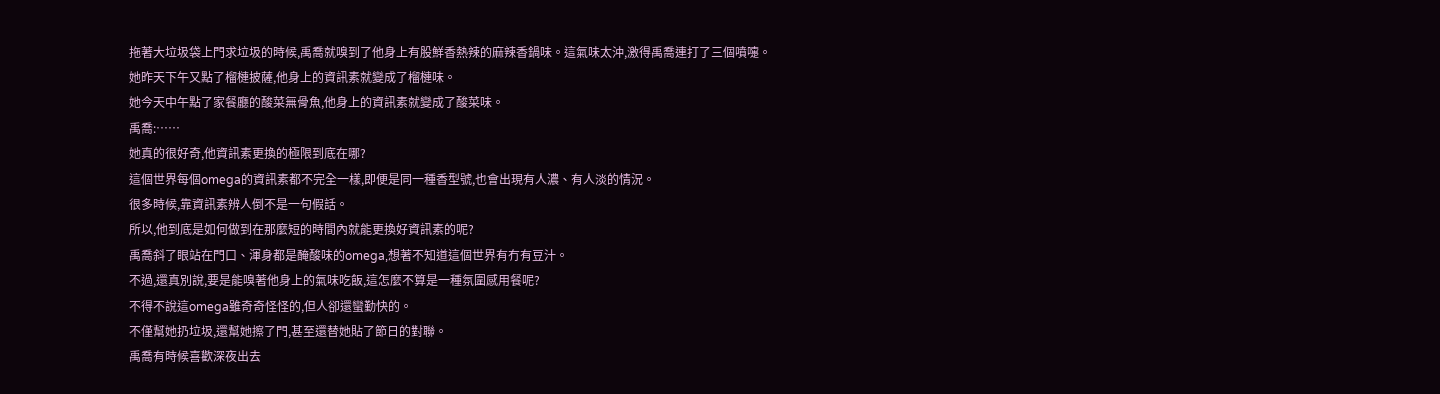拖著大垃圾袋上門求垃圾的時候,禹喬就嗅到了他身上有股鮮香熱辣的麻辣香鍋味。這氣味太沖,激得禹喬連打了三個噴嚏。
她昨天下午又點了榴槤披薩,他身上的資訊素就變成了榴槤味。
她今天中午點了家餐廳的酸菜無骨魚,他身上的資訊素就變成了酸菜味。
禹喬:……
她真的很好奇,他資訊素更換的極限到底在哪?
這個世界每個omega的資訊素都不完全一樣,即便是同一種香型號,也會出現有人濃、有人淡的情況。
很多時候,靠資訊素辨人倒不是一句假話。
所以,他到底是如何做到在那麼短的時間內就能更換好資訊素的呢?
禹喬斜了眼站在門口、渾身都是醃酸味的omega,想著不知道這個世界有冇有豆汁。
不過,還真別說,要是能嗅著他身上的氣味吃飯,這怎麼不算是一種氛圍感用餐呢?
不得不說這omega雖奇奇怪怪的,但人卻還蠻勤快的。
不僅幫她扔垃圾,還幫她擦了門,甚至還替她貼了節日的對聯。
禹喬有時候喜歡深夜出去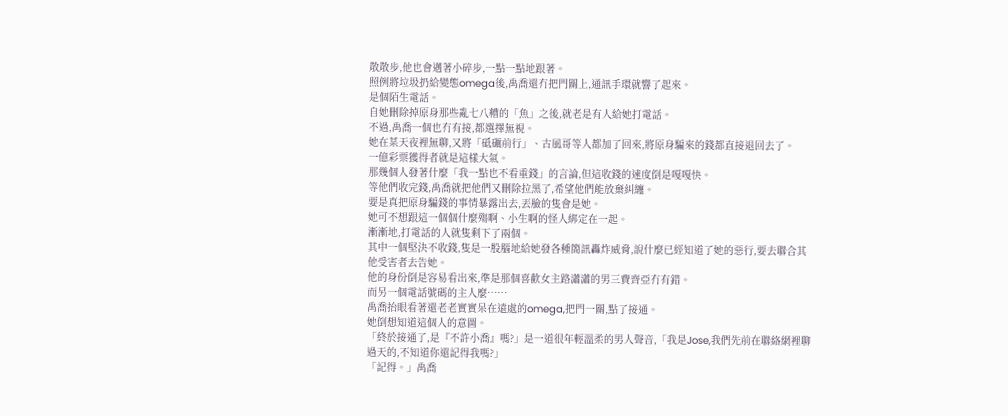散散步,他也會邁著小碎步,一點一點地跟著。
照例將垃圾扔給變態omega後,禹喬還冇把門關上,通訊手環就響了起來。
是個陌生電話。
自她刪除掉原身那些亂七八糟的「魚」之後,就老是有人給她打電話。
不過,禹喬一個也冇有接,都選擇無視。
她在某天夜裡無聊,又將「砥礪前行」、古風哥等人都加了回來,將原身騙來的錢都直接退回去了。
一億彩票獲得者就是這樣大氣。
那幾個人發著什麼「我一點也不看重錢」的言論,但這收錢的速度倒是嘎嘎快。
等他們收完錢,禹喬就把他們又刪除拉黑了,希望他們能放棄糾纏。
要是真把原身騙錢的事情暴露出去,丟臉的隻會是她。
她可不想跟這一個個什麼殤啊、小生啊的怪人綁定在一起。
漸漸地,打電話的人就隻剩下了兩個。
其中一個堅決不收錢,隻是一股腦地給她發各種簡訊轟炸威脅,說什麼已經知道了她的惡行,要去聯合其他受害者去告她。
他的身份倒是容易看出來,準是那個喜歡女主路瀟瀟的男三費齊亞冇有錯。
而另一個電話號碼的主人麼……
禹喬抬眼看著還老老實實呆在遠處的omega,把門一關,點了接通。
她倒想知道這個人的意圖。
「終於接通了,是『不許小喬』嗎?」是一道很年輕溫柔的男人聲音,「我是Jose,我們先前在聯絡網裡聊過天的,不知道你還記得我嗎?」
「記得。」禹喬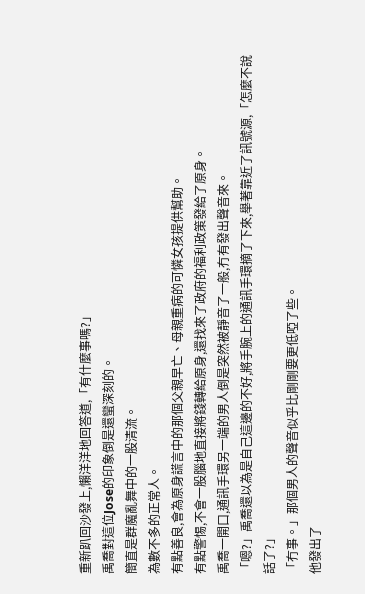重新趴回沙發上,懶洋洋地回答道,「有什麼事嗎?」
禹喬對這位Jose的印象倒是還蠻深刻的。
簡直是群魔亂舞中的一股清流。
為數不多的正常人。
有點善良,會為原身謊言中的那個父親早亡、母親重病的可憐女孩提供幫助。
有點警惕,不會一股腦地直接將錢轉給原身,還找來了政府的福利政策發給了原身。
禹喬一開口,通訊手環另一端的男人倒是突然被靜音了一般,冇有發出聲音來。
「嗯?」禹喬還以為是自己這邊的不好,將手腕上的通訊手環摘了下來,舉著靠近了訊號源,「怎麼不說話了?」
「冇事。」那個男人的聲音似乎比剛剛要更低啞了些。
他發出了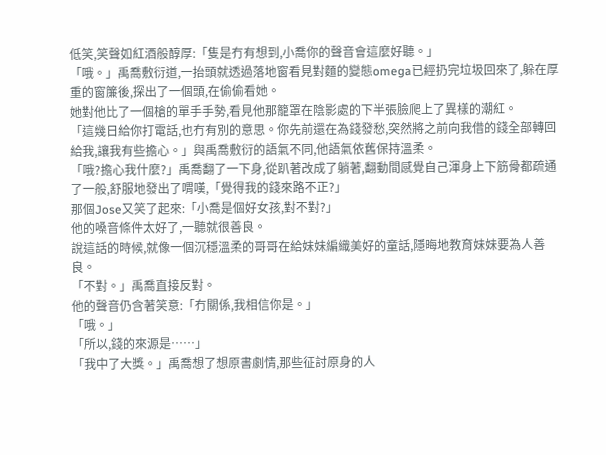低笑,笑聲如紅酒般醇厚:「隻是冇有想到,小喬你的聲音會這麼好聽。」
「哦。」禹喬敷衍道,一抬頭就透過落地窗看見對麵的變態omega已經扔完垃圾回來了,躲在厚重的窗簾後,探出了一個頭,在偷偷看她。
她對他比了一個槍的單手手勢,看見他那籠罩在陰影處的下半張臉爬上了異樣的潮紅。
「這幾日給你打電話,也冇有別的意思。你先前還在為錢發愁,突然將之前向我借的錢全部轉回給我,讓我有些擔心。」與禹喬敷衍的語氣不同,他語氣依舊保持溫柔。
「哦?擔心我什麼?」禹喬翻了一下身,從趴著改成了躺著,翻動間感覺自己渾身上下筋骨都疏通了一般,舒服地發出了喟嘆,「覺得我的錢來路不正?」
那個Jose又笑了起來:「小喬是個好女孩,對不對?」
他的嗓音條件太好了,一聽就很善良。
說這話的時候,就像一個沉穩溫柔的哥哥在給妹妹編織美好的童話,隱晦地教育妹妹要為人善良。
「不對。」禹喬直接反對。
他的聲音仍含著笑意:「冇關係,我相信你是。」
「哦。」
「所以,錢的來源是……」
「我中了大獎。」禹喬想了想原書劇情,那些征討原身的人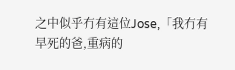之中似乎冇有這位Jose,「我冇有早死的爸,重病的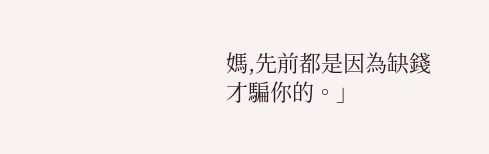媽,先前都是因為缺錢才騙你的。」